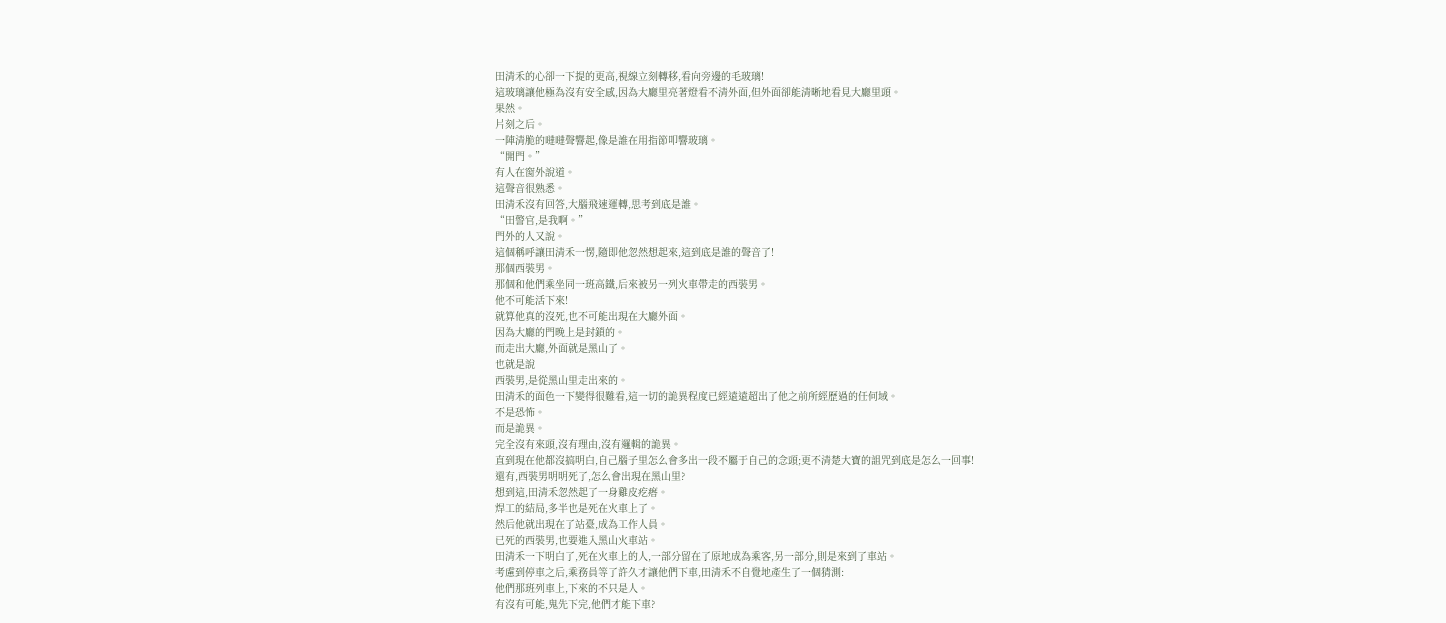田清禾的心卻一下提的更高,視線立刻轉移,看向旁邊的毛玻璃!
這玻璃讓他極為沒有安全感,因為大廳里亮著燈看不清外面,但外面卻能清晰地看見大廳里頭。
果然。
片刻之后。
一陣清脆的噠噠聲響起,像是誰在用指節叩響玻璃。
“開門。”
有人在窗外說道。
這聲音很熟悉。
田清禾沒有回答,大腦飛速運轉,思考到底是誰。
“田警官,是我啊。”
門外的人又說。
這個稱呼讓田清禾一愣,隨即他忽然想起來,這到底是誰的聲音了!
那個西裝男。
那個和他們乘坐同一班高鐵,后來被另一列火車帶走的西裝男。
他不可能活下來!
就算他真的沒死,也不可能出現在大廳外面。
因為大廳的門晚上是封鎖的。
而走出大廳,外面就是黑山了。
也就是說
西裝男,是從黑山里走出來的。
田清禾的面色一下變得很難看,這一切的詭異程度已經遠遠超出了他之前所經歷過的任何域。
不是恐怖。
而是詭異。
完全沒有來頭,沒有理由,沒有邏輯的詭異。
直到現在他都沒搞明白,自己腦子里怎么會多出一段不屬于自己的念頭;更不清楚大寶的詛咒到底是怎么一回事!
還有,西裝男明明死了,怎么會出現在黑山里?
想到這,田清禾忽然起了一身雞皮疙瘩。
焊工的結局,多半也是死在火車上了。
然后他就出現在了站臺,成為工作人員。
已死的西裝男,也要進入黑山火車站。
田清禾一下明白了,死在火車上的人,一部分留在了原地成為乘客,另一部分,則是來到了車站。
考慮到停車之后,乘務員等了許久才讓他們下車,田清禾不自覺地產生了一個猜測:
他們那班列車上,下來的不只是人。
有沒有可能,鬼先下完,他們才能下車?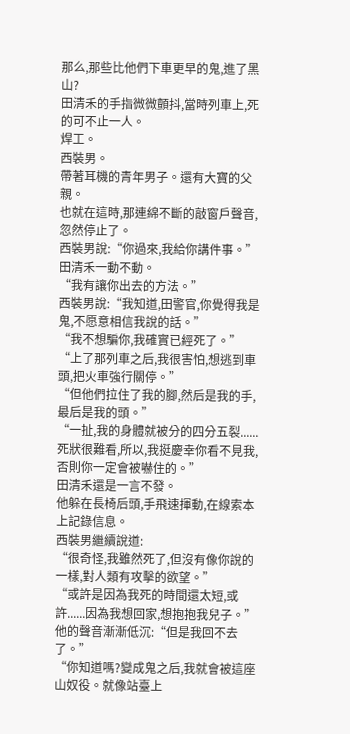那么,那些比他們下車更早的鬼,進了黑山?
田清禾的手指微微顫抖,當時列車上,死的可不止一人。
焊工。
西裝男。
帶著耳機的青年男子。還有大寶的父親。
也就在這時,那連綿不斷的敲窗戶聲音,忽然停止了。
西裝男說:“你過來,我給你講件事。”
田清禾一動不動。
“我有讓你出去的方法。”
西裝男說:“我知道,田警官,你覺得我是鬼,不愿意相信我說的話。”
“我不想騙你,我確實已經死了。”
“上了那列車之后,我很害怕,想逃到車頭,把火車強行關停。”
“但他們拉住了我的腳,然后是我的手,最后是我的頭。”
“一扯,我的身體就被分的四分五裂......死狀很難看,所以,我挺慶幸你看不見我,否則你一定會被嚇住的。”
田清禾還是一言不發。
他躲在長椅后頭,手飛速揮動,在線索本上記錄信息。
西裝男繼續說道:
“很奇怪,我雖然死了,但沒有像你說的一樣,對人類有攻擊的欲望。”
“或許是因為我死的時間還太短,或許......因為我想回家,想抱抱我兒子。”
他的聲音漸漸低沉:“但是我回不去了。”
“你知道嗎?變成鬼之后,我就會被這座山奴役。就像站臺上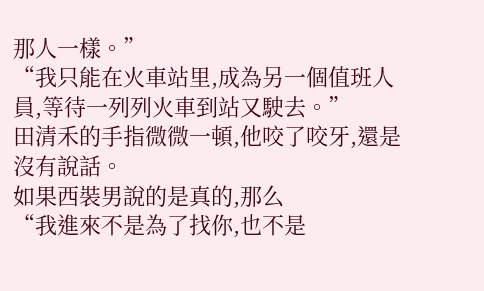那人一樣。”
“我只能在火車站里,成為另一個值班人員,等待一列列火車到站又駛去。”
田清禾的手指微微一頓,他咬了咬牙,還是沒有說話。
如果西裝男說的是真的,那么
“我進來不是為了找你,也不是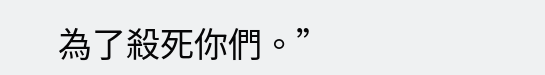為了殺死你們。”